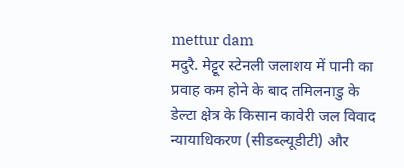mettur dam
मदुरै. मेट्टूर स्टेनली जलाशय में पानी का प्रवाह कम होने के बाद तमिलनाडु के डेल्टा क्षेत्र के किसान कावेरी जल विवाद न्यायाधिकरण (सीडब्ल्यूडीटी) और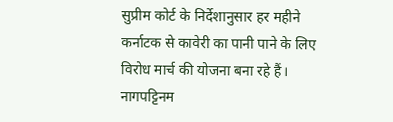सुप्रीम कोर्ट के निर्देशानुसार हर महीने कर्नाटक से कावेरी का पानी पाने के लिए विरोध मार्च की योजना बना रहे हैं। नागपट्टिनम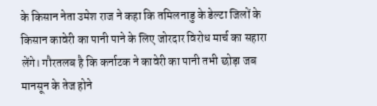के किसान नेता उमेश राज ने कहा कि तमिलनाडु के डेल्टा जिलों के किसान कावेरी का पानी पाने के लिए जोरदार विरोध मार्च का सहारा लेंगे। गौरतलब है कि कर्नाटक ने कावेरी का पानी तभी छोड़ा जब मानसून के तेज होने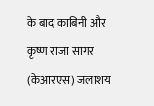के बाद काबिनी और कृष्ण राजा सागर (केआरएस) जलाशय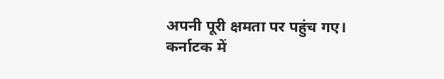अपनी पूरी क्षमता पर पहुंच गए। कर्नाटक में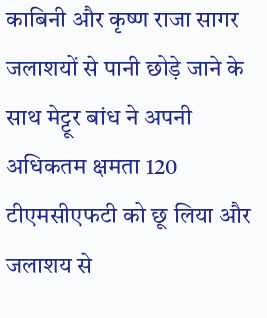काबिनी और कृष्ण राजा सागर जलाशयों से पानी छोड़े जाने के साथ मेट्टूर बांध ने अपनी अधिकतम क्षमता 120 टीएमसीएफटी को छू लिया और जलाशय से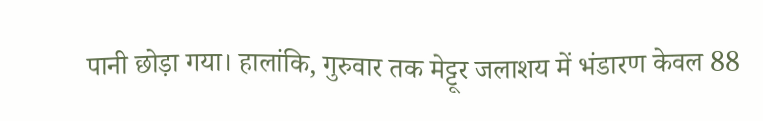पानी छोड़ा गया। हालांकि, गुरुवार तक मेट्टूर जलाशय में भंडारण केवल 88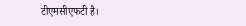टीएमसीएफटी है।